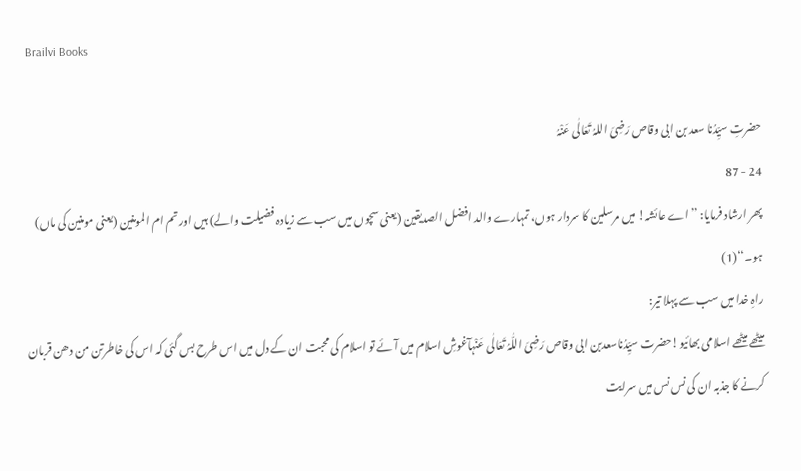Brailvi Books

حضرتِ سیِّدُنا سعد بن ابی وقاص رَضِیَ اللہُ تَعَالٰی عَنْہُ
24 - 87
پھر ارشاد فرمایا: ’’اے عائشہ! میں مرسلین کا سردار ہوں، تمہارے والد افضل الصدیقین (یعنی سچوں میں سب سے زیادہ فضیلت والے) ہیں اور تم ام المومنین (یعنی مومنین کی ماں) ہو۔‘‘(1)
راہِ خدا میں سب سے پہلا تیر:
میٹھے میٹھے اسلامی بھائیو!حضرت سیِّدُناسعدبن ابی وقاص رَضِیَ اللّٰہُ تَعَالٰی عَنْہآغوشِ اسلام میں آئے تو اسلام کی محبت ان کے دل میں اس طرح بس گئی کہ اس کی خاطرتن من دھن قربان کرنے کا جذبہ ان کی نس نس میں سرایت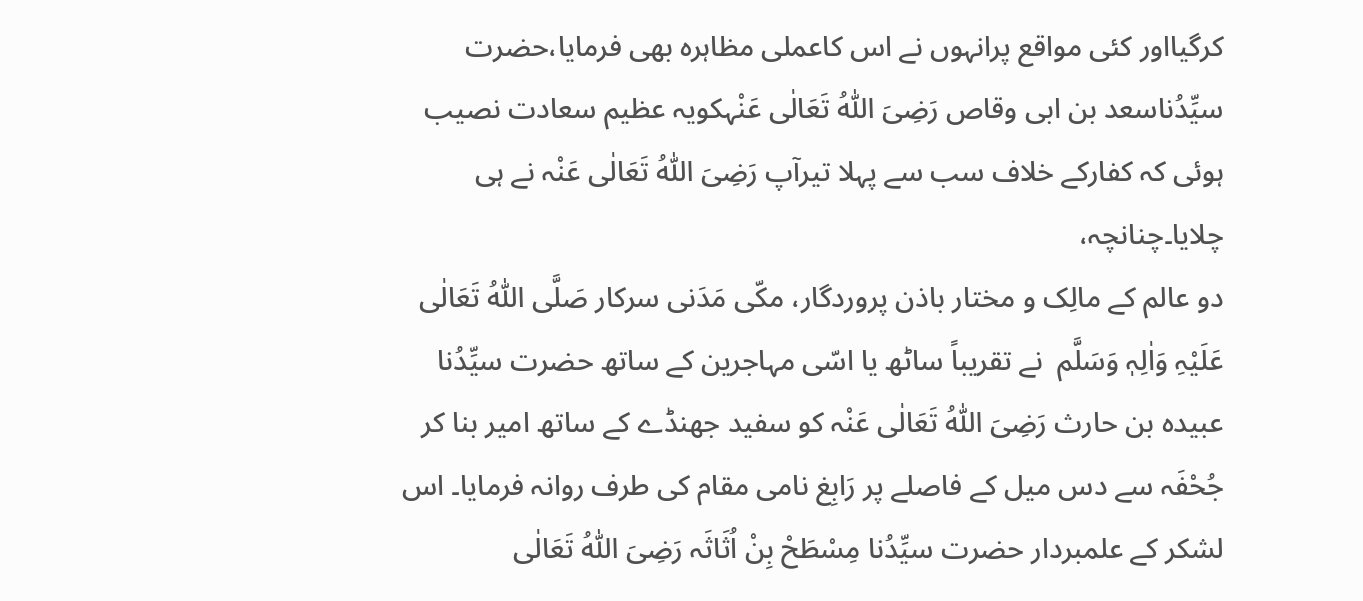کرگیااور کئی مواقع پرانہوں نے اس کاعملی مظاہرہ بھی فرمایا،حضرت سیِّدُناسعد بن ابی وقاص رَضِیَ اللّٰہُ تَعَالٰی عَنْہکویہ عظیم سعادت نصیب ہوئی کہ کفارکے خلاف سب سے پہلا تیرآپ رَضِیَ اللّٰہُ تَعَالٰی عَنْہ نے ہی چلایا۔چنانچہ،
دو عالم کے مالِک و مختار باذن پروردگار، مکّی مَدَنی سرکار صَلَّی اللّٰہُ تَعَالٰی عَلَیْہِ وَاٰلِہٖ وَسَلَّم  نے تقریباً ساٹھ یا اسّی مہاجرین کے ساتھ حضرت سیِّدُنا عبیدہ بن حارث رَضِیَ اللّٰہُ تَعَالٰی عَنْہ کو سفید جھنڈے کے ساتھ امیر بنا کر جُحْفَہ سے دس میل کے فاصلے پر رَابِغ نامی مقام کی طرف روانہ فرمایا۔ اس لشکر کے علمبردار حضرت سیِّدُنا مِسْطَحْ بِنْ اُثَاثَہ رَضِیَ اللّٰہُ تَعَالٰی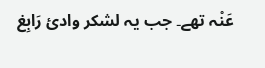عَنْہ تھے۔ جب یہ لشکر وادیٔ رَابِغ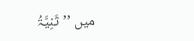میں ’’ثَنِیَّۃُ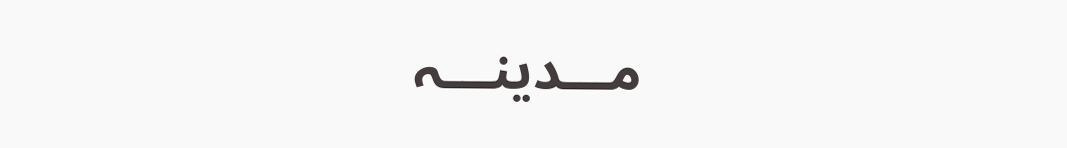مـــدینـــہ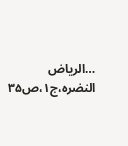…الریاض النضرہ،ج۱،ص۳۵